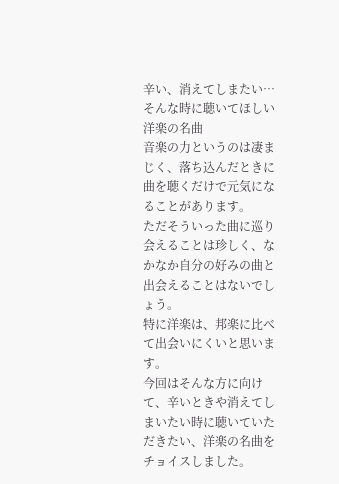辛い、消えてしまたい…そんな時に聴いてほしい洋楽の名曲
音楽の力というのは凄まじく、落ち込んだときに曲を聴くだけで元気になることがあります。
ただそういった曲に巡り会えることは珍しく、なかなか自分の好みの曲と出会えることはないでしょう。
特に洋楽は、邦楽に比べて出会いにくいと思います。
今回はそんな方に向けて、辛いときや消えてしまいたい時に聴いていただきたい、洋楽の名曲をチョイスしました。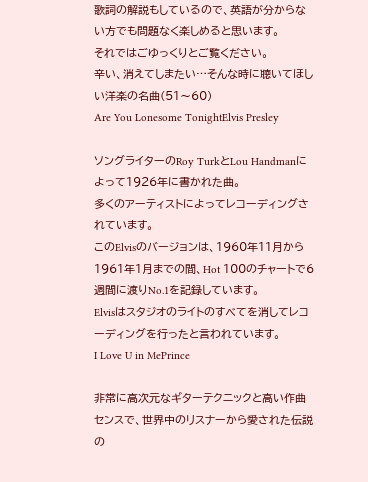歌詞の解説もしているので、英語が分からない方でも問題なく楽しめると思います。
それではごゆっくりとご覧ください。
辛い、消えてしまたい…そんな時に聴いてほしい洋楽の名曲(51〜60)
Are You Lonesome TonightElvis Presley

ソングライターのRoy TurkとLou Handmanによって1926年に書かれた曲。
多くのアーティストによってレコーディングされています。
このElvisのバージョンは、1960年11月から1961年1月までの間、Hot 100のチャートで6週間に渡りNo.1を記録しています。
Elvisはスタジオのライトのすべてを消してレコーディングを行ったと言われています。
I Love U in MePrince

非常に高次元なギターテクニックと高い作曲センスで、世界中のリスナーから愛された伝説の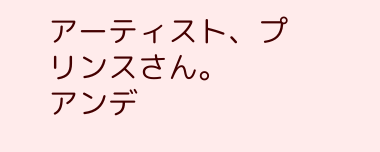アーティスト、プリンスさん。
アンデ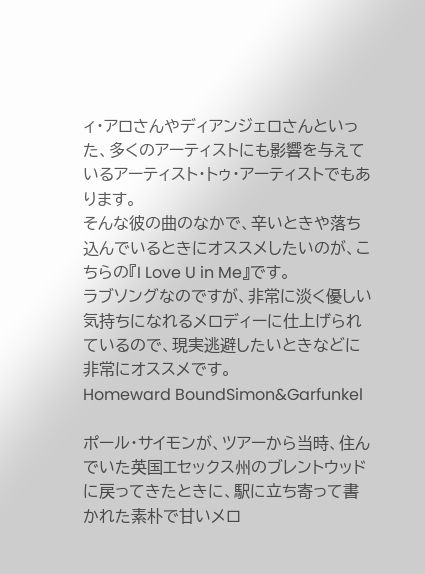ィ・アロさんやディアンジェロさんといった、多くのアーティストにも影響を与えているアーティスト・トゥ・アーティストでもあります。
そんな彼の曲のなかで、辛いときや落ち込んでいるときにオススメしたいのが、こちらの『I Love U in Me』です。
ラブソングなのですが、非常に淡く優しい気持ちになれるメロディーに仕上げられているので、現実逃避したいときなどに非常にオススメです。
Homeward BoundSimon&Garfunkel

ポール・サイモンが、ツアーから当時、住んでいた英国エセックス州のブレントウッドに戻ってきたときに、駅に立ち寄って書かれた素朴で甘いメロ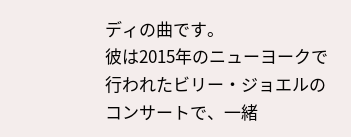ディの曲です。
彼は2015年のニューヨークで行われたビリー・ジョエルのコンサートで、一緒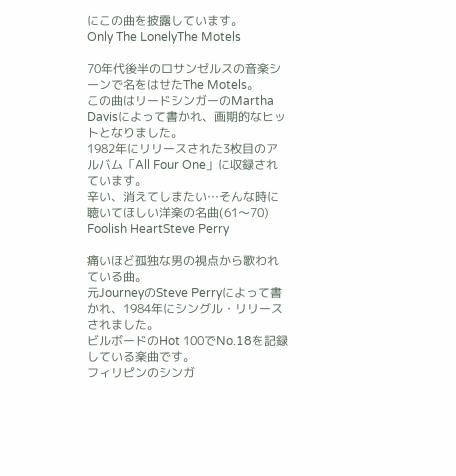にこの曲を披露しています。
Only The LonelyThe Motels

70年代後半のロサンゼルスの音楽シーンで名をはせたThe Motels。
この曲はリードシンガーのMartha Davisによって書かれ、画期的なヒットとなりました。
1982年にリリースされた3枚目のアルバム「All Four One」に収録されています。
辛い、消えてしまたい…そんな時に聴いてほしい洋楽の名曲(61〜70)
Foolish HeartSteve Perry

痛いほど孤独な男の視点から歌われている曲。
元JourneyのSteve Perryによって書かれ、1984年にシングル・リリースされました。
ビルボードのHot 100でNo.18を記録している楽曲です。
フィリピンのシンガ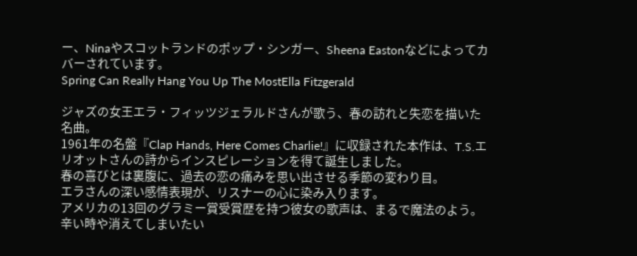ー、Ninaやスコットランドのポップ・シンガー、Sheena Eastonなどによってカバーされています。
Spring Can Really Hang You Up The MostElla Fitzgerald

ジャズの女王エラ・フィッツジェラルドさんが歌う、春の訪れと失恋を描いた名曲。
1961年の名盤『Clap Hands, Here Comes Charlie!』に収録された本作は、T.S.エリオットさんの詩からインスピレーションを得て誕生しました。
春の喜びとは裏腹に、過去の恋の痛みを思い出させる季節の変わり目。
エラさんの深い感情表現が、リスナーの心に染み入ります。
アメリカの13回のグラミー賞受賞歴を持つ彼女の歌声は、まるで魔法のよう。
辛い時や消えてしまいたい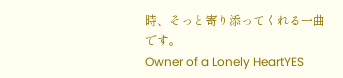時、そっと寄り添ってくれる一曲です。
Owner of a Lonely HeartYES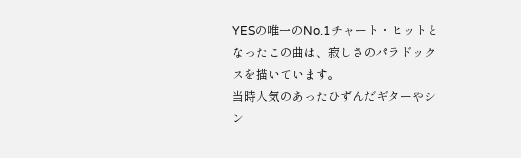YESの唯一のNo.1チャート・ヒットとなったこの曲は、寂しさのパラドックスを描いています。
当時人気のあったひずんだギターやシン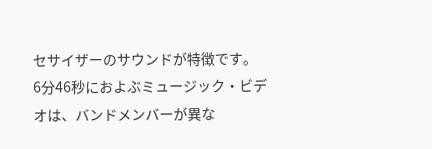セサイザーのサウンドが特徴です。
6分46秒におよぶミュージック・ビデオは、バンドメンバーが異な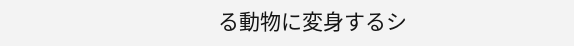る動物に変身するシ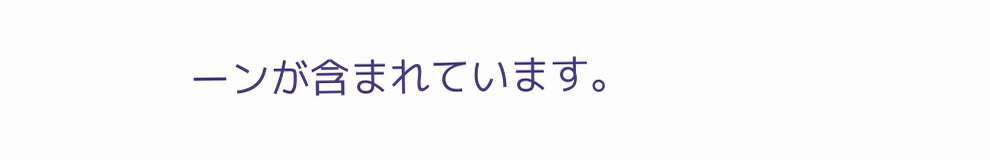ーンが含まれています。